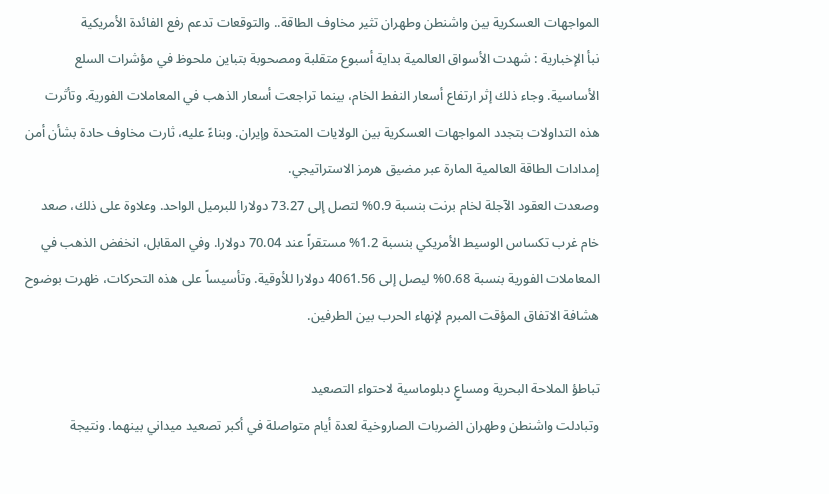المواجهات العسكرية بين واشنطن وطهران تثير مخاوف الطاقة.. والتوقعات تدعم رفع الفائدة الأمريكية
نبأ الإخبارية : شهدت الأسواق العالمية بداية أسبوع متقلبة ومصحوبة بتباين ملحوظ في مؤشرات السلع الأساسية. وجاء ذلك إثر ارتفاع أسعار النفط الخام، بينما تراجعت أسعار الذهب في المعاملات الفورية. وتأثرت هذه التداولات بتجدد المواجهات العسكرية بين الولايات المتحدة وإيران. وبناءً عليه، ثارت مخاوف حادة بشأن أمن إمدادات الطاقة العالمية المارة عبر مضيق هرمز الاستراتيجي.
وصعدت العقود الآجلة لخام برنت بنسبة 0.9% لتصل إلى 73.27 دولارا للبرميل الواحد. وعلاوة على ذلك، صعد خام غرب تكساس الوسيط الأمريكي بنسبة 1.2% مستقراً عند 70.04 دولارا. وفي المقابل، انخفض الذهب في المعاملات الفورية بنسبة 0.68% ليصل إلى 4061.56 دولارا للأوقية. وتأسيساً على هذه التحركات، ظهرت بوضوح هشافة الاتفاق المؤقت المبرم لإنهاء الحرب بين الطرفين.

تباطؤ الملاحة البحرية ومساعٍ دبلوماسية لاحتواء التصعيد
وتبادلت واشنطن وطهران الضربات الصاروخية لعدة أيام متواصلة في أكبر تصعيد ميداني بينهما. ونتيجة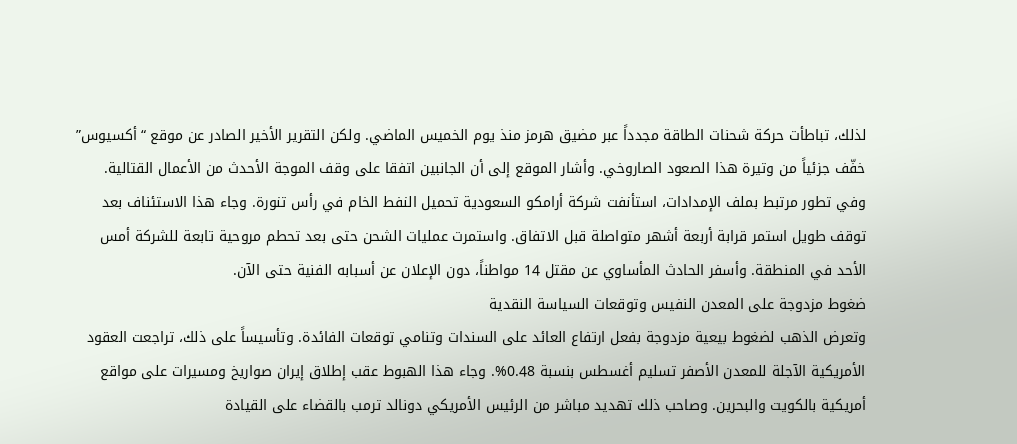لذلك، تباطأت حركة شحنات الطاقة مجدداً عبر مضيق هرمز منذ يوم الخميس الماضي. ولكن التقرير الأخير الصادر عن موقع “أكسيوس” خفّف جزئياً من وتيرة هذا الصعود الصاروخي. وأشار الموقع إلى أن الجانبين اتفقا على وقف الموجة الأحدث من الأعمال القتالية.
وفي تطور مرتبط بملف الإمدادات، استأنفت شركة أرامكو السعودية تحميل النفط الخام في رأس تنورة. وجاء هذا الاستئناف بعد توقف طويل استمر قرابة أربعة أشهر متواصلة قبل الاتفاق. واستمرت عمليات الشحن حتى بعد تحطم مروحية تابعة للشركة أمس الأحد في المنطقة. وأسفر الحادث المأساوي عن مقتل 14 مواطناً، دون الإعلان عن أسبابه الفنية حتى الآن.
ضغوط مزدوجة على المعدن النفيس وتوقعات السياسة النقدية
وتعرض الذهب لضغوط بيعية مزدوجة بفعل ارتفاع العائد على السندات وتنامي توقعات الفائدة. وتأسيساً على ذلك، تراجعت العقود الأمريكية الآجلة للمعدن الأصفر تسليم أغسطس بنسبة 0.48%. وجاء هذا الهبوط عقب إطلاق إيران صواريخ ومسيرات على مواقع أمريكية بالكويت والبحرين. وصاحب ذلك تهديد مباشر من الرئيس الأمريكي دونالد ترمب بالقضاء على القيادة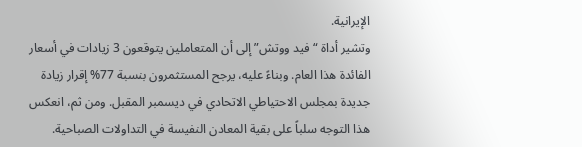الإيرانية.
وتشير أداة “فيد ووتش” إلى أن المتعاملين يتوقعون 3 زيادات في أسعار الفائدة هذا العام. وبناءً عليه، يرجح المستثمرون بنسبة 77% إقرار زيادة جديدة بمجلس الاحتياطي الاتحادي في ديسمبر المقبل. ومن ثم، انعكس هذا التوجه سلباً على بقية المعادن النفيسة في التداولات الصباحية.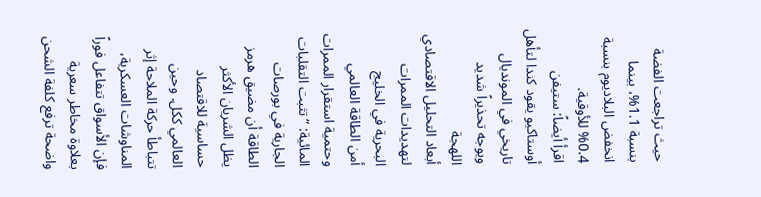حيث تراجعت الفضة بنسبة 1.1%، بينما انخفض البلاديوم بنسبة 0.4% للأوقية.
اقرأ أيضاً: ستيفن أوستاكيو يقود كندا لتأهل تاريخي في المونديال ويوجه تحذيراً شديد اللهجة
أبعاد التحليل الاقتصادي لتهديدات الممرات البحرية في الخليج
أمن الطاقة العالمي وحتمية استقرار الممرات المائية: “تثبت التقلبات الجارية في بورصات الطاقة أن مضيق هرمز يظل الشريان الأكثر حساسية للاقتصاد العالمي ككل. وحين تتباطأ حركة الملاحة إثر المناوشات العسكرية، فإن الأسواق تتفاعل فوراً بعلاوة مخاطر سعرية واضحة ترفع كلفة الشحن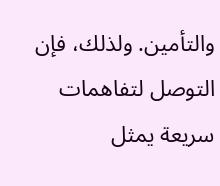والتأمين. ولذلك، فإن التوصل لتفاهمات سريعة يمثل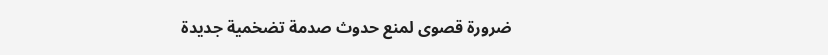ضرورة قصوى لمنع حدوث صدمة تضخمية جديدة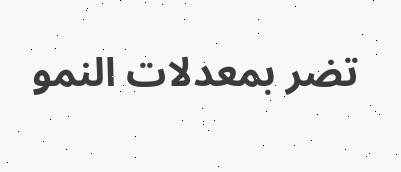تضر بمعدلات النمو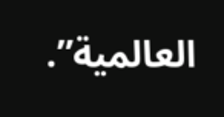العالمية”.